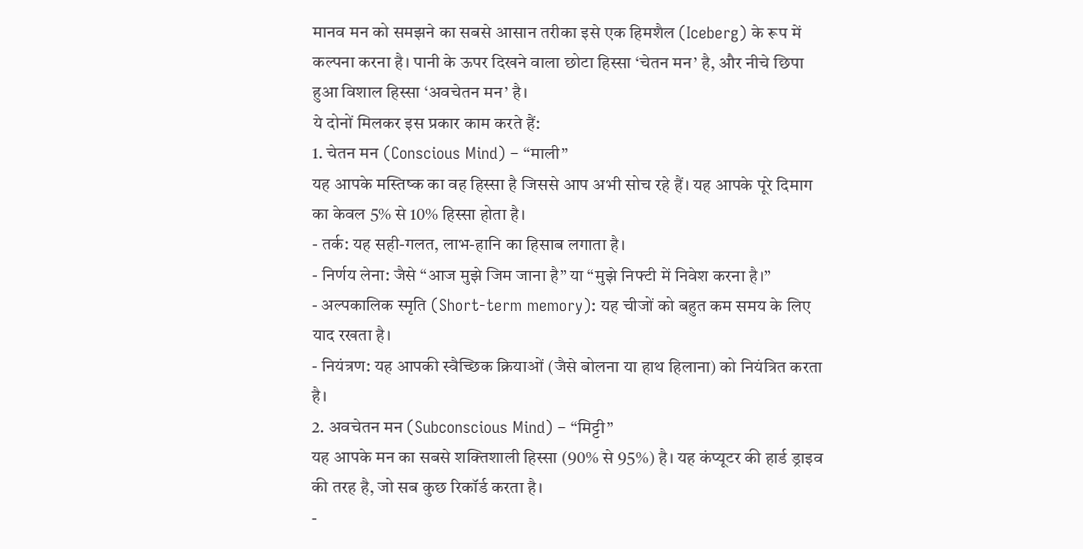मानव मन को समझने का सबसे आसान तरीका इसे एक हिमशैल (Iceberg) के रूप में कल्पना करना है। पानी के ऊपर दिखने वाला छोटा हिस्सा ‘चेतन मन’ है, और नीचे छिपा हुआ विशाल हिस्सा ‘अवचेतन मन’ है।
ये दोनों मिलकर इस प्रकार काम करते हैं:
1. चेतन मन (Conscious Mind) – “माली”
यह आपके मस्तिष्क का वह हिस्सा है जिससे आप अभी सोच रहे हैं। यह आपके पूरे दिमाग का केवल 5% से 10% हिस्सा होता है।
- तर्क: यह सही-गलत, लाभ-हानि का हिसाब लगाता है।
- निर्णय लेना: जैसे “आज मुझे जिम जाना है” या “मुझे निफ्टी में निवेश करना है।”
- अल्पकालिक स्मृति (Short-term memory): यह चीजों को बहुत कम समय के लिए याद रखता है।
- नियंत्रण: यह आपकी स्वैच्छिक क्रियाओं (जैसे बोलना या हाथ हिलाना) को नियंत्रित करता है।
2. अवचेतन मन (Subconscious Mind) – “मिट्टी”
यह आपके मन का सबसे शक्तिशाली हिस्सा (90% से 95%) है। यह कंप्यूटर की हार्ड ड्राइव की तरह है, जो सब कुछ रिकॉर्ड करता है।
-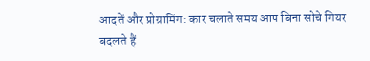आदतें और प्रोग्रामिंग: कार चलाते समय आप बिना सोचे गियर बदलते हैं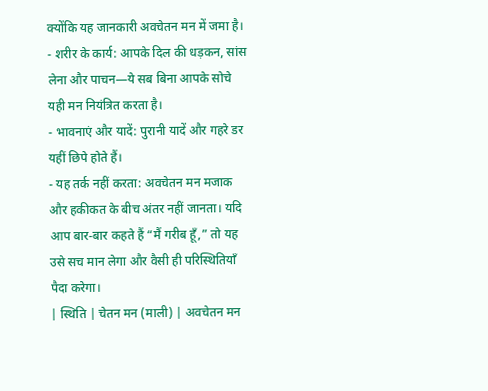क्योंकि यह जानकारी अवचेतन मन में जमा है।
- शरीर के कार्य: आपके दिल की धड़कन, सांस लेना और पाचन—ये सब बिना आपके सोचे यही मन नियंत्रित करता है।
- भावनाएं और यादें: पुरानी यादें और गहरे डर यहीं छिपे होते हैं।
- यह तर्क नहीं करता: अवचेतन मन मजाक और हकीकत के बीच अंतर नहीं जानता। यदि आप बार-बार कहते हैं “मैं गरीब हूँ,” तो यह उसे सच मान लेगा और वैसी ही परिस्थितियाँ पैदा करेगा।
| स्थिति | चेतन मन (माली) | अवचेतन मन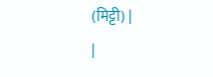(मिट्टी) |
|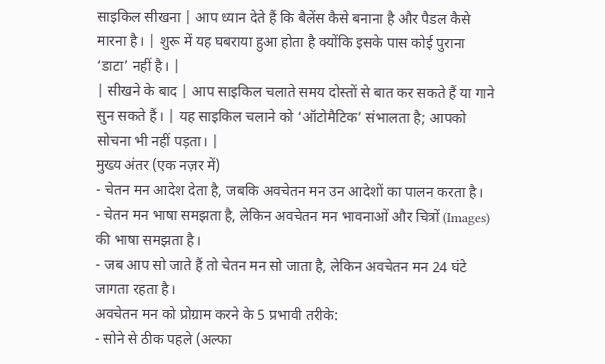साइकिल सीखना | आप ध्यान देते हैं कि बैलेंस कैसे बनाना है और पैडल कैसे मारना है। | शुरू में यह घबराया हुआ होता है क्योंकि इसके पास कोई पुराना ‘डाटा’ नहीं है। |
| सीखने के बाद | आप साइकिल चलाते समय दोस्तों से बात कर सकते हैं या गाने सुन सकते हैं। | यह साइकिल चलाने को ‘ऑटोमैटिक’ संभालता है; आपको सोचना भी नहीं पड़ता। |
मुख्य अंतर (एक नज़र में)
- चेतन मन आदेश देता है, जबकि अवचेतन मन उन आदेशों का पालन करता है।
- चेतन मन भाषा समझता है, लेकिन अवचेतन मन भावनाओं और चित्रों (Images) की भाषा समझता है।
- जब आप सो जाते हैं तो चेतन मन सो जाता है, लेकिन अवचेतन मन 24 घंटे जागता रहता है।
अवचेतन मन को प्रोग्राम करने के 5 प्रभावी तरीके:
- सोने से ठीक पहले (अल्फा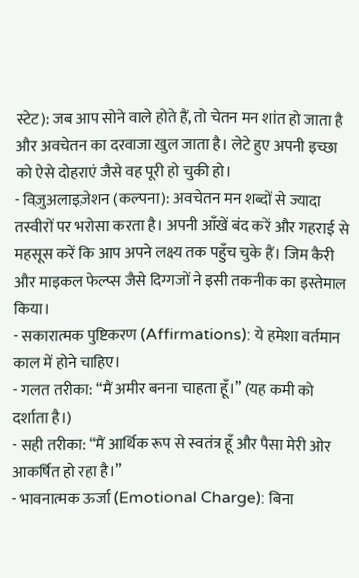स्टेट): जब आप सोने वाले होते हैं, तो चेतन मन शांत हो जाता है और अवचेतन का दरवाजा खुल जाता है। लेटे हुए अपनी इच्छा को ऐसे दोहराएं जैसे वह पूरी हो चुकी हो।
- विज़ुअलाइज़ेशन (कल्पना): अवचेतन मन शब्दों से ज्यादा तस्वीरों पर भरोसा करता है। अपनी आँखें बंद करें और गहराई से महसूस करें कि आप अपने लक्ष्य तक पहुँच चुके हैं। जिम कैरी और माइकल फेल्प्स जैसे दिग्गजों ने इसी तकनीक का इस्तेमाल किया।
- सकारात्मक पुष्टिकरण (Affirmations): ये हमेशा वर्तमान काल में होने चाहिए।
- गलत तरीका: “मैं अमीर बनना चाहता हूँ।” (यह कमी को दर्शाता है।)
- सही तरीका: “मैं आर्थिक रूप से स्वतंत्र हूँ और पैसा मेरी ओर आकर्षित हो रहा है।”
- भावनात्मक ऊर्जा (Emotional Charge): बिना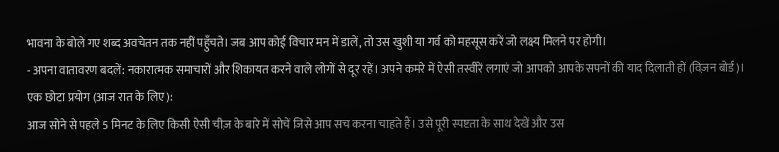भावना के बोले गए शब्द अवचेतन तक नहीं पहुँचते। जब आप कोई विचार मन में डालें, तो उस खुशी या गर्व को महसूस करें जो लक्ष्य मिलने पर होगी।
- अपना वातावरण बदलें: नकारात्मक समाचारों और शिकायत करने वाले लोगों से दूर रहें। अपने कमरे में ऐसी तस्वीरें लगाएं जो आपको आपके सपनों की याद दिलाती हों (विज़न बोर्ड)।
एक छोटा प्रयोग (आज रात के लिए):
आज सोने से पहले 5 मिनट के लिए किसी ऐसी चीज़ के बारे में सोचें जिसे आप सच करना चाहते हैं। उसे पूरी स्पष्टता के साथ देखें और उस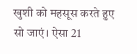खुशी को महसूस करते हुए सो जाएं। ऐसा 21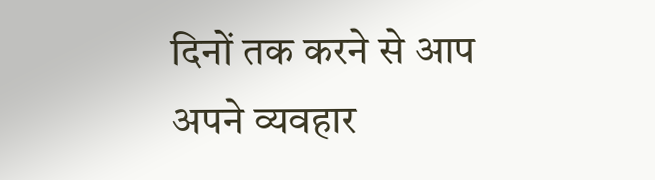दिनों तक करने से आप अपने व्यवहार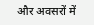और अवसरों में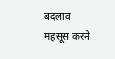बदलाव महसूस करने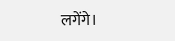लगेंगे।